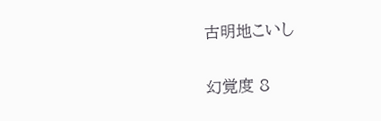古明地こいし

幻覚度 8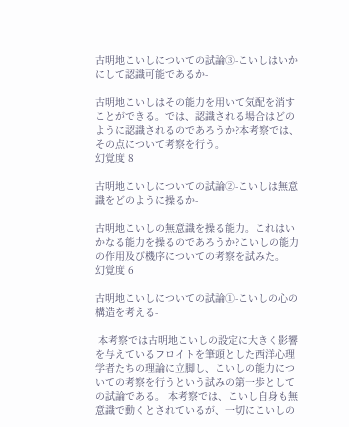古明地こいしについての試論③-こいしはいかにして認識可能であるか-

古明地こいしはその能力を用いて気配を消すことができる。では、認識される場合はどのように認識されるのであろうか?本考察では、その点について考察を行う。
幻覚度 8

古明地こいしについての試論②-こいしは無意識をどのように操るか-

古明地こいしの無意識を操る能力。これはいかなる能力を操るのであろうか?こいしの能力の作用及び機序についての考察を試みた。
幻覚度 6

古明地こいしについての試論①-こいしの心の構造を考える-

 本考察では古明地こいしの設定に大きく影響を与えているフロイトを筆頭とした西洋心理学者たちの理論に立脚し、こいしの能力についての考察を行うという試みの第一歩としての試論である。 本考察では、こいし自身も無意識で動くとされているが、一切にこいしの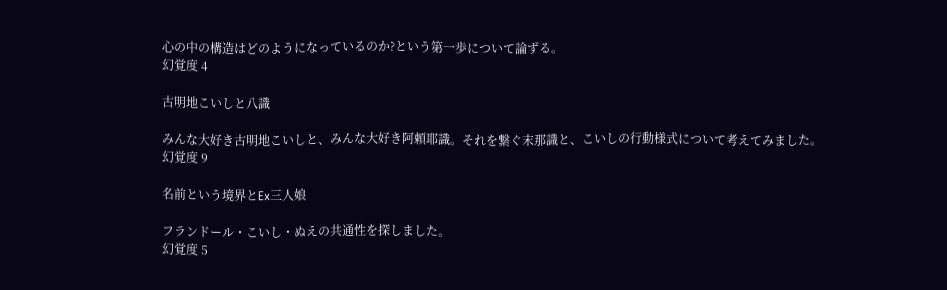心の中の構造はどのようになっているのか?という第一歩について論ずる。
幻覚度 4

古明地こいしと八識

みんな大好き古明地こいしと、みんな大好き阿頼耶識。それを繋ぐ末那識と、こいしの行動様式について考えてみました。
幻覚度 9

名前という境界とEx三人娘

フランドール・こいし・ぬえの共通性を探しました。
幻覚度 5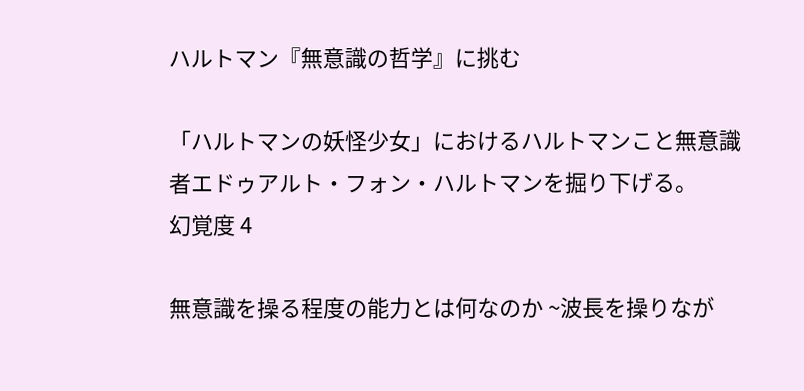ハルトマン『無意識の哲学』に挑む

「ハルトマンの妖怪少女」におけるハルトマンこと無意識者エドゥアルト・フォン・ハルトマンを掘り下げる。
幻覚度 4

無意識を操る程度の能力とは何なのか ~波長を操りなが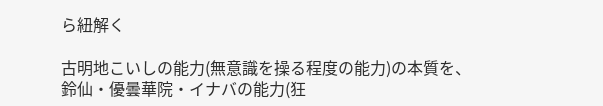ら紐解く

古明地こいしの能力(無意識を操る程度の能力)の本質を、鈴仙・優曇華院・イナバの能力(狂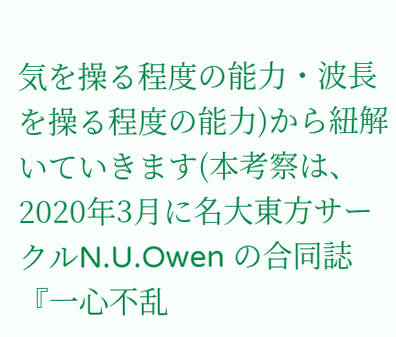気を操る程度の能力・波長を操る程度の能力)から紐解いていきます(本考察は、2020年3月に名大東方サークルN.U.Owen の合同誌『一心不乱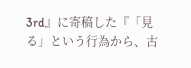3rd』に寄稿した『「見る」という行為から、古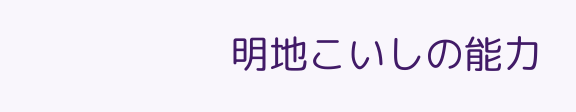明地こいしの能力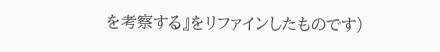を考察する』をリファインしたものです)